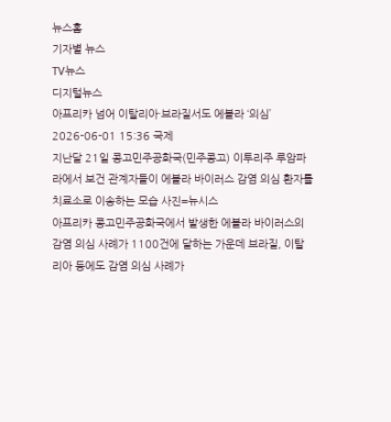뉴스홈
기자별 뉴스
TV뉴스
디지털뉴스
아프리카 넘어 이탈리아·브라질서도 에볼라 ‘의심’
2026-06-01 15:36 국제
지난달 21일 콩고민주공화국(민주콩고) 이투리주 루암파라에서 보건 관계자들이 에볼라 바이러스 감염 의심 환자를 치료소로 이송하는 모습 사진=뉴시스
아프리카 콩고민주공화국에서 발생한 에볼라 바이러스의 감염 의심 사례가 1100건에 달하는 가운데 브라질, 이탈리아 등에도 감염 의심 사례가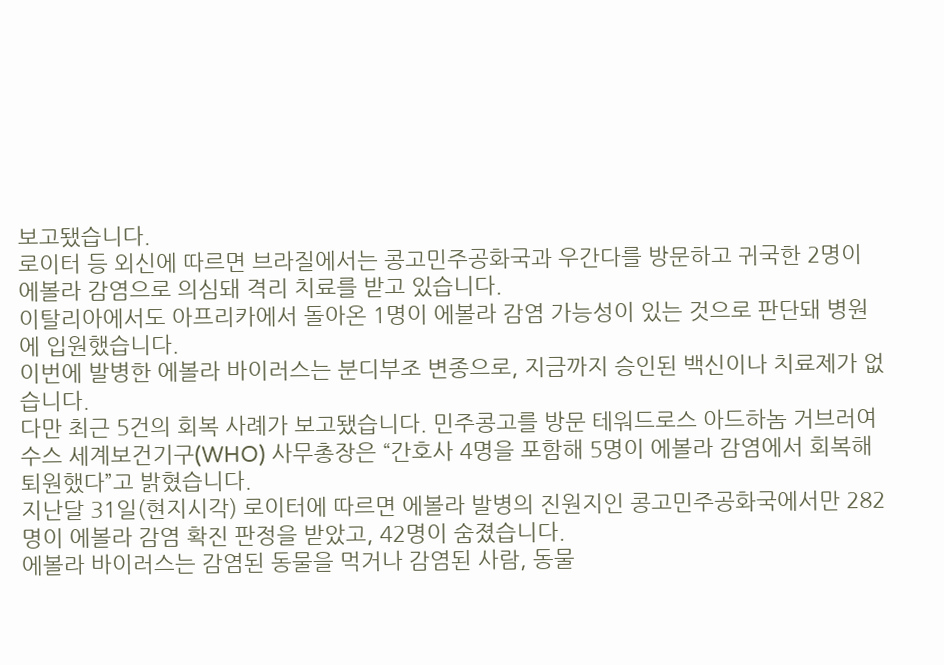보고됐습니다.
로이터 등 외신에 따르면 브라질에서는 콩고민주공화국과 우간다를 방문하고 귀국한 2명이 에볼라 감염으로 의심돼 격리 치료를 받고 있습니다.
이탈리아에서도 아프리카에서 돌아온 1명이 에볼라 감염 가능성이 있는 것으로 판단돼 병원에 입원했습니다.
이번에 발병한 에볼라 바이러스는 분디부조 변종으로, 지금까지 승인된 백신이나 치료제가 없습니다.
다만 최근 5건의 회복 사례가 보고됐습니다. 민주콩고를 방문 테워드로스 아드하놈 거브러여수스 세계보건기구(WHO) 사무총장은 “간호사 4명을 포함해 5명이 에볼라 감염에서 회복해 퇴원했다”고 밝혔습니다.
지난달 31일(현지시각) 로이터에 따르면 에볼라 발병의 진원지인 콩고민주공화국에서만 282명이 에볼라 감염 확진 판정을 받았고, 42명이 숨졌습니다.
에볼라 바이러스는 감염된 동물을 먹거나 감염된 사람, 동물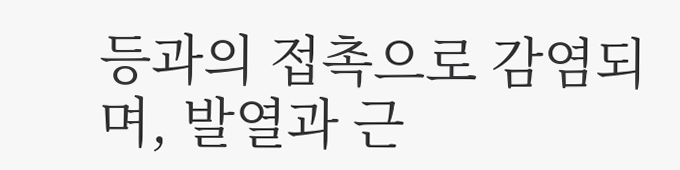등과의 접촉으로 감염되며, 발열과 근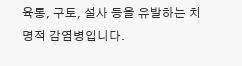육통, 구토, 설사 등을 유발하는 치명적 감염병입니다.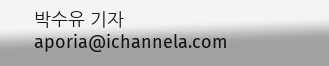박수유 기자 aporia@ichannela.com